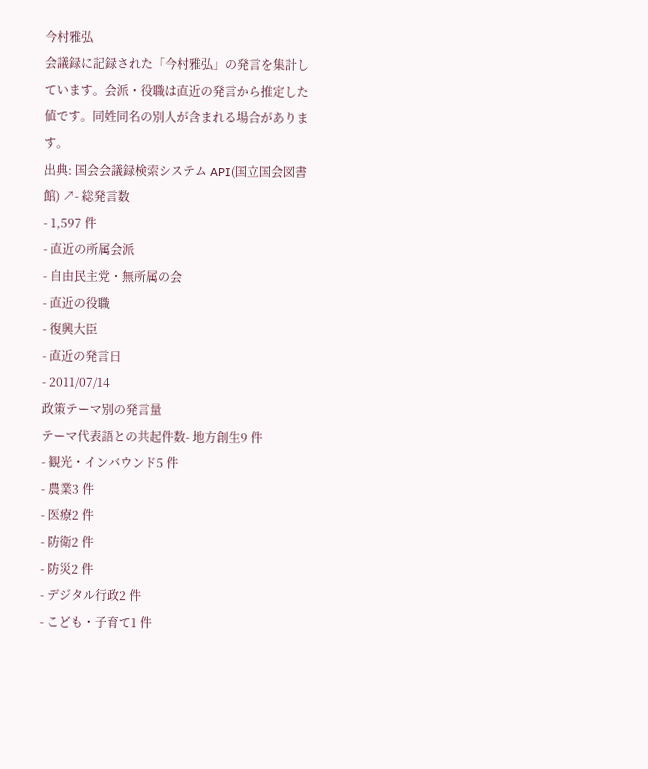今村雅弘
会議録に記録された「今村雅弘」の発言を集計しています。会派・役職は直近の発言から推定した値です。同姓同名の別人が含まれる場合があります。
出典: 国会会議録検索システム API(国立国会図書館) ↗- 総発言数
- 1,597 件
- 直近の所属会派
- 自由民主党・無所属の会
- 直近の役職
- 復興大臣
- 直近の発言日
- 2011/07/14
政策テーマ別の発言量
テーマ代表語との共起件数- 地方創生9 件
- 観光・インバウンド5 件
- 農業3 件
- 医療2 件
- 防衛2 件
- 防災2 件
- デジタル行政2 件
- こども・子育て1 件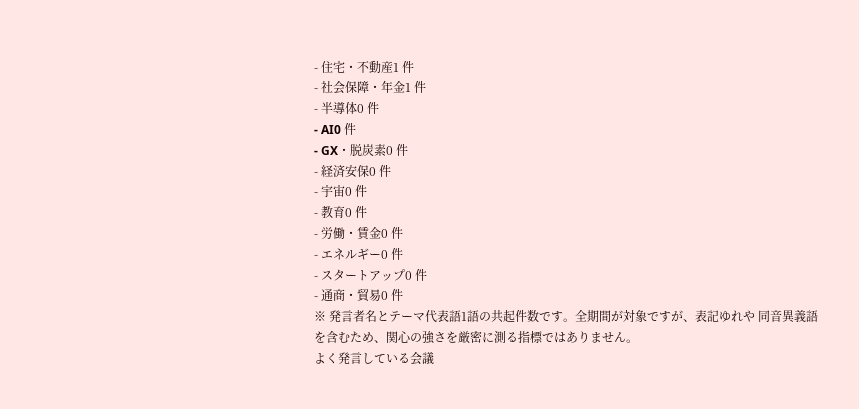- 住宅・不動産1 件
- 社会保障・年金1 件
- 半導体0 件
- AI0 件
- GX・脱炭素0 件
- 経済安保0 件
- 宇宙0 件
- 教育0 件
- 労働・賃金0 件
- エネルギー0 件
- スタートアップ0 件
- 通商・貿易0 件
※ 発言者名とテーマ代表語1語の共起件数です。全期間が対象ですが、表記ゆれや 同音異義語を含むため、関心の強さを厳密に測る指標ではありません。
よく発言している会議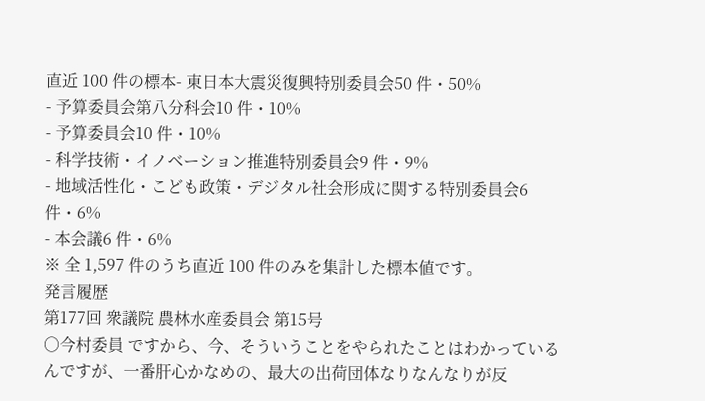直近 100 件の標本- 東日本大震災復興特別委員会50 件・50%
- 予算委員会第八分科会10 件・10%
- 予算委員会10 件・10%
- 科学技術・イノベーション推進特別委員会9 件・9%
- 地域活性化・こども政策・デジタル社会形成に関する特別委員会6 件・6%
- 本会議6 件・6%
※ 全 1,597 件のうち直近 100 件のみを集計した標本値です。
発言履歴
第177回 衆議院 農林水産委員会 第15号
○今村委員 ですから、今、そういうことをやられたことはわかっているんですが、一番肝心かなめの、最大の出荷団体なりなんなりが反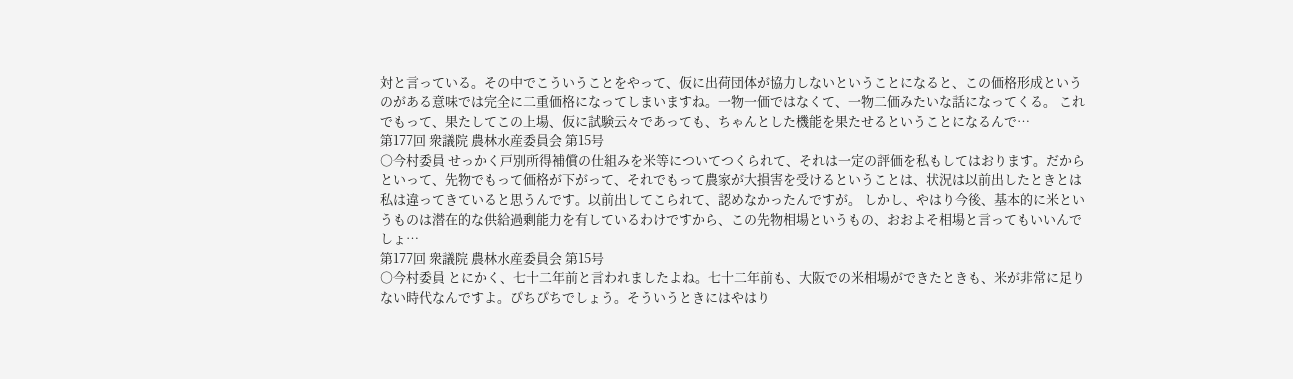対と言っている。その中でこういうことをやって、仮に出荷団体が協力しないということになると、この価格形成というのがある意味では完全に二重価格になってしまいますね。一物一価ではなくて、一物二価みたいな話になってくる。 これでもって、果たしてこの上場、仮に試験云々であっても、ちゃんとした機能を果たせるということになるんで…
第177回 衆議院 農林水産委員会 第15号
○今村委員 せっかく戸別所得補償の仕組みを米等についてつくられて、それは一定の評価を私もしてはおります。だからといって、先物でもって価格が下がって、それでもって農家が大損害を受けるということは、状況は以前出したときとは私は違ってきていると思うんです。以前出してこられて、認めなかったんですが。 しかし、やはり今後、基本的に米というものは潜在的な供給過剰能力を有しているわけですから、この先物相場というもの、おおよそ相場と言ってもいいんでしょ…
第177回 衆議院 農林水産委員会 第15号
○今村委員 とにかく、七十二年前と言われましたよね。七十二年前も、大阪での米相場ができたときも、米が非常に足りない時代なんですよ。ぴちぴちでしょう。そういうときにはやはり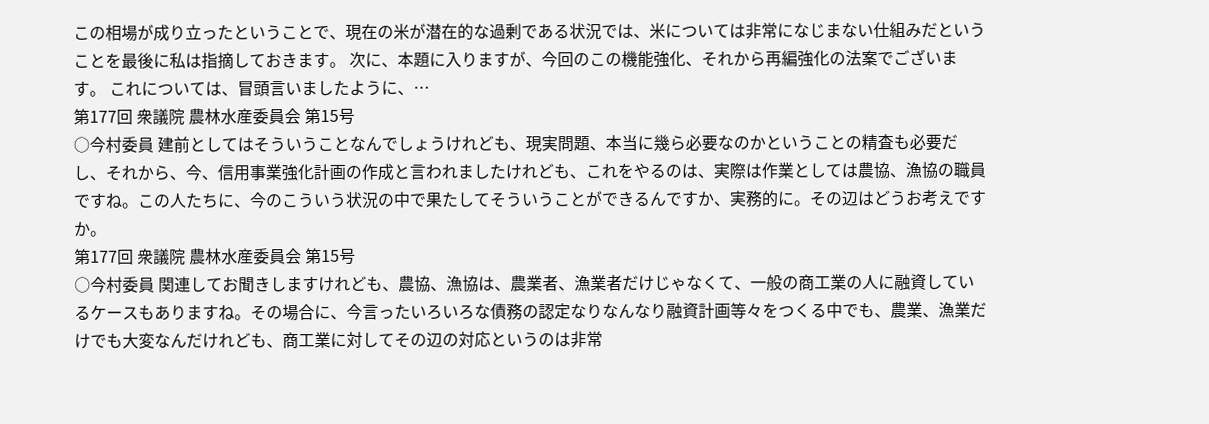この相場が成り立ったということで、現在の米が潜在的な過剰である状況では、米については非常になじまない仕組みだということを最後に私は指摘しておきます。 次に、本題に入りますが、今回のこの機能強化、それから再編強化の法案でございます。 これについては、冒頭言いましたように、…
第177回 衆議院 農林水産委員会 第15号
○今村委員 建前としてはそういうことなんでしょうけれども、現実問題、本当に幾ら必要なのかということの精査も必要だし、それから、今、信用事業強化計画の作成と言われましたけれども、これをやるのは、実際は作業としては農協、漁協の職員ですね。この人たちに、今のこういう状況の中で果たしてそういうことができるんですか、実務的に。その辺はどうお考えですか。
第177回 衆議院 農林水産委員会 第15号
○今村委員 関連してお聞きしますけれども、農協、漁協は、農業者、漁業者だけじゃなくて、一般の商工業の人に融資しているケースもありますね。その場合に、今言ったいろいろな債務の認定なりなんなり融資計画等々をつくる中でも、農業、漁業だけでも大変なんだけれども、商工業に対してその辺の対応というのは非常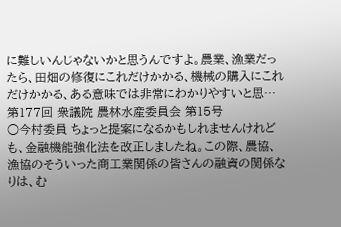に難しいんじゃないかと思うんですよ。農業、漁業だったら、田畑の修復にこれだけかかる、機械の購入にこれだけかかる、ある意味では非常にわかりやすいと思…
第177回 衆議院 農林水産委員会 第15号
○今村委員 ちょっと提案になるかもしれませんけれども、金融機能強化法を改正しましたね。この際、農協、漁協のそういった商工業関係の皆さんの融資の関係なりは、む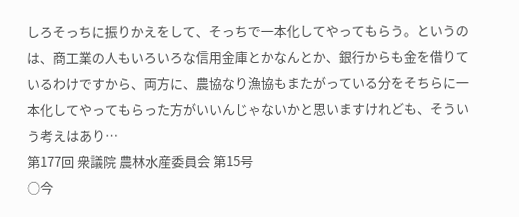しろそっちに振りかえをして、そっちで一本化してやってもらう。というのは、商工業の人もいろいろな信用金庫とかなんとか、銀行からも金を借りているわけですから、両方に、農協なり漁協もまたがっている分をそちらに一本化してやってもらった方がいいんじゃないかと思いますけれども、そういう考えはあり…
第177回 衆議院 農林水産委員会 第15号
○今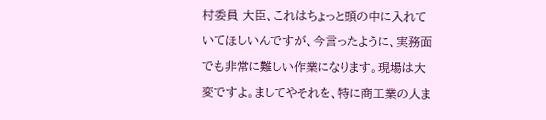村委員 大臣、これはちょっと頭の中に入れていてほしいんですが、今言ったように、実務面でも非常に難しい作業になります。現場は大変ですよ。ましてやそれを、特に商工業の人ま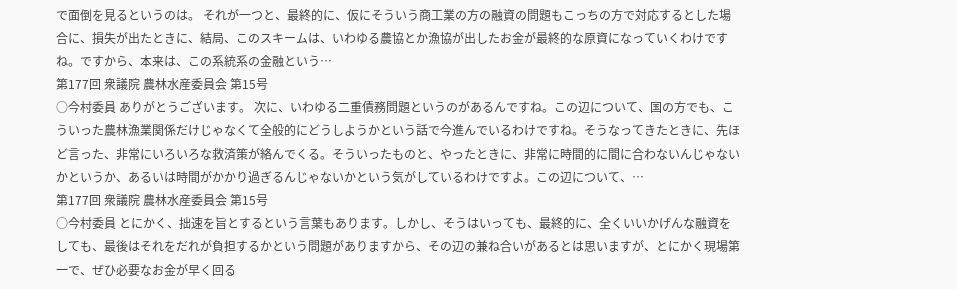で面倒を見るというのは。 それが一つと、最終的に、仮にそういう商工業の方の融資の問題もこっちの方で対応するとした場合に、損失が出たときに、結局、このスキームは、いわゆる農協とか漁協が出したお金が最終的な原資になっていくわけですね。ですから、本来は、この系統系の金融という…
第177回 衆議院 農林水産委員会 第15号
○今村委員 ありがとうございます。 次に、いわゆる二重債務問題というのがあるんですね。この辺について、国の方でも、こういった農林漁業関係だけじゃなくて全般的にどうしようかという話で今進んでいるわけですね。そうなってきたときに、先ほど言った、非常にいろいろな救済策が絡んでくる。そういったものと、やったときに、非常に時間的に間に合わないんじゃないかというか、あるいは時間がかかり過ぎるんじゃないかという気がしているわけですよ。この辺について、…
第177回 衆議院 農林水産委員会 第15号
○今村委員 とにかく、拙速を旨とするという言葉もあります。しかし、そうはいっても、最終的に、全くいいかげんな融資をしても、最後はそれをだれが負担するかという問題がありますから、その辺の兼ね合いがあるとは思いますが、とにかく現場第一で、ぜひ必要なお金が早く回る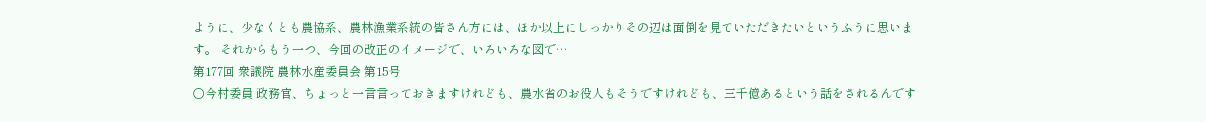ように、少なくとも農協系、農林漁業系統の皆さん方には、ほか以上にしっかりその辺は面倒を見ていただきたいというふうに思います。 それからもう一つ、今回の改正のイメージで、いろいろな図で…
第177回 衆議院 農林水産委員会 第15号
○今村委員 政務官、ちょっと一言言っておきますけれども、農水省のお役人もそうですけれども、三千億あるという話をされるんです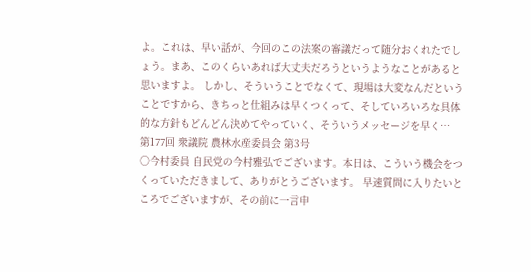よ。これは、早い話が、今回のこの法案の審議だって随分おくれたでしょう。まあ、このくらいあれば大丈夫だろうというようなことがあると思いますよ。 しかし、そういうことでなくて、現場は大変なんだということですから、きちっと仕組みは早くつくって、そしていろいろな具体的な方針もどんどん決めてやっていく、そういうメッセージを早く…
第177回 衆議院 農林水産委員会 第3号
○今村委員 自民党の今村雅弘でございます。本日は、こういう機会をつくっていただきまして、ありがとうございます。 早速質問に入りたいところでございますが、その前に一言申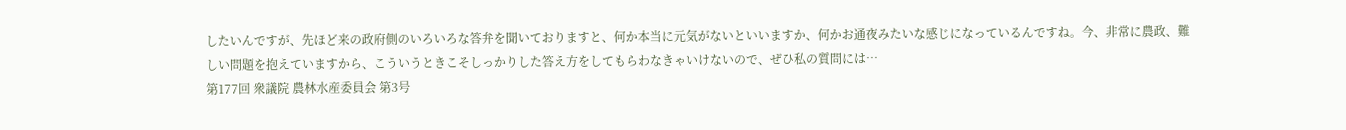したいんですが、先ほど来の政府側のいろいろな答弁を聞いておりますと、何か本当に元気がないといいますか、何かお通夜みたいな感じになっているんですね。今、非常に農政、難しい問題を抱えていますから、こういうときこそしっかりした答え方をしてもらわなきゃいけないので、ぜひ私の質問には…
第177回 衆議院 農林水産委員会 第3号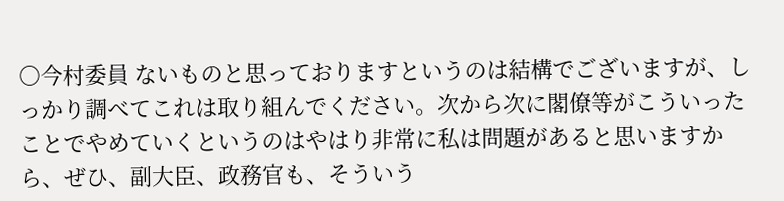○今村委員 ないものと思っておりますというのは結構でございますが、しっかり調べてこれは取り組んでください。次から次に閣僚等がこういったことでやめていくというのはやはり非常に私は問題があると思いますから、ぜひ、副大臣、政務官も、そういう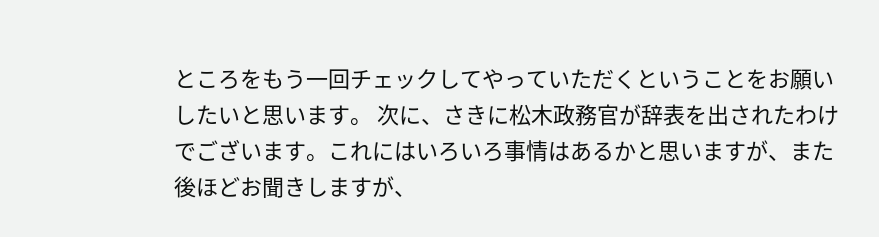ところをもう一回チェックしてやっていただくということをお願いしたいと思います。 次に、さきに松木政務官が辞表を出されたわけでございます。これにはいろいろ事情はあるかと思いますが、また後ほどお聞きしますが、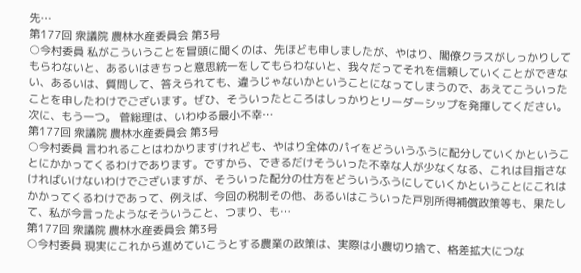先…
第177回 衆議院 農林水産委員会 第3号
○今村委員 私がこういうことを冒頭に聞くのは、先ほども申しましたが、やはり、閣僚クラスがしっかりしてもらわないと、あるいはきちっと意思統一をしてもらわないと、我々だってそれを信頼していくことができない、あるいは、質問して、答えられても、違うじゃないかということになってしまうので、あえてこういったことを申したわけでございます。ぜひ、そういったところはしっかりとリーダーシップを発揮してください。 次に、もう一つ。 菅総理は、いわゆる最小不幸…
第177回 衆議院 農林水産委員会 第3号
○今村委員 言われることはわかりますけれども、やはり全体のパイをどういうふうに配分していくかということにかかってくるわけであります。ですから、できるだけそういった不幸な人が少なくなる、これは目指さなければいけないわけでございますが、そういった配分の仕方をどういうふうにしていくかということにこれはかかってくるわけであって、例えば、今回の税制その他、あるいはこういった戸別所得補償政策等も、果たして、私が今言ったようなそういうこと、つまり、も…
第177回 衆議院 農林水産委員会 第3号
○今村委員 現実にこれから進めていこうとする農業の政策は、実際は小農切り捨て、格差拡大につな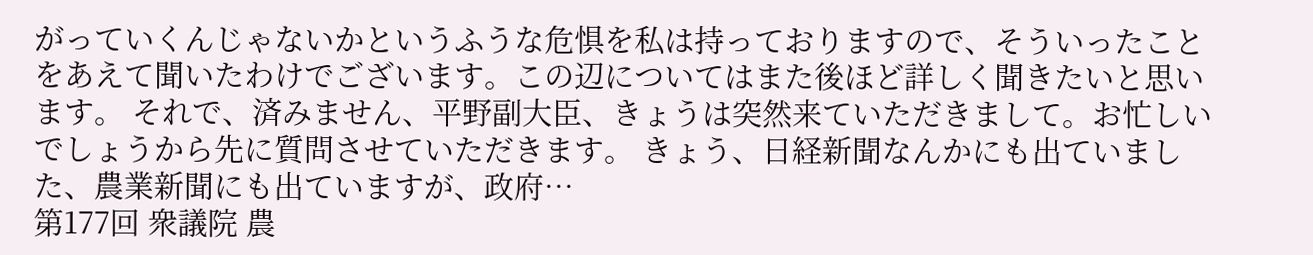がっていくんじゃないかというふうな危惧を私は持っておりますので、そういったことをあえて聞いたわけでございます。この辺についてはまた後ほど詳しく聞きたいと思います。 それで、済みません、平野副大臣、きょうは突然来ていただきまして。お忙しいでしょうから先に質問させていただきます。 きょう、日経新聞なんかにも出ていました、農業新聞にも出ていますが、政府…
第177回 衆議院 農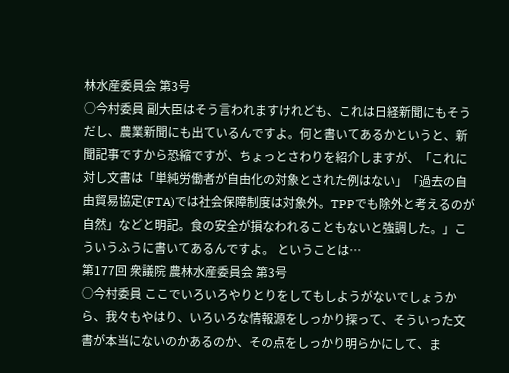林水産委員会 第3号
○今村委員 副大臣はそう言われますけれども、これは日経新聞にもそうだし、農業新聞にも出ているんですよ。何と書いてあるかというと、新聞記事ですから恐縮ですが、ちょっとさわりを紹介しますが、「これに対し文書は「単純労働者が自由化の対象とされた例はない」「過去の自由貿易協定(FTA)では社会保障制度は対象外。TPPでも除外と考えるのが自然」などと明記。食の安全が損なわれることもないと強調した。」こういうふうに書いてあるんですよ。 ということは…
第177回 衆議院 農林水産委員会 第3号
○今村委員 ここでいろいろやりとりをしてもしようがないでしょうから、我々もやはり、いろいろな情報源をしっかり探って、そういった文書が本当にないのかあるのか、その点をしっかり明らかにして、ま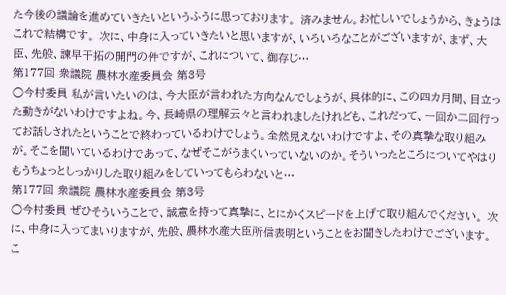た今後の議論を進めていきたいというふうに思っております。 済みません。お忙しいでしょうから、きょうはこれで結構です。 次に、中身に入っていきたいと思いますが、いろいろなことがございますが、まず、大臣、先般、諫早干拓の開門の件ですが、これについて、御存じ…
第177回 衆議院 農林水産委員会 第3号
○今村委員 私が言いたいのは、今大臣が言われた方向なんでしょうが、具体的に、この四カ月間、目立った動きがないわけですよね。今、長崎県の理解云々と言われましたけれども、これだって、一回か二回行ってお話しされたということで終わっているわけでしょう。全然見えないわけですよ、その真摯な取り組みが。そこを聞いているわけであって、なぜそこがうまくいっていないのか。そういったところについてやはりもうちょっとしっかりした取り組みをしていってもらわないと…
第177回 衆議院 農林水産委員会 第3号
○今村委員 ぜひそういうことで、誠意を持って真摯に、とにかくスピードを上げて取り組んでください。 次に、中身に入ってまいりますが、先般、農林水産大臣所信表明ということをお聞きしたわけでございます。こ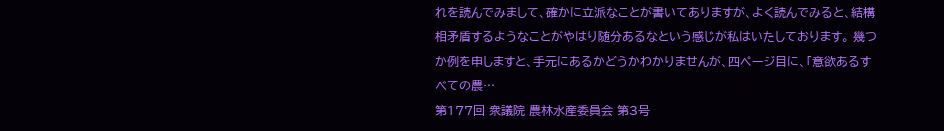れを読んでみまして、確かに立派なことが書いてありますが、よく読んでみると、結構相矛盾するようなことがやはり随分あるなという感じが私はいたしております。 幾つか例を申しますと、手元にあるかどうかわかりませんが、四ページ目に、「意欲あるすべての農…
第177回 衆議院 農林水産委員会 第3号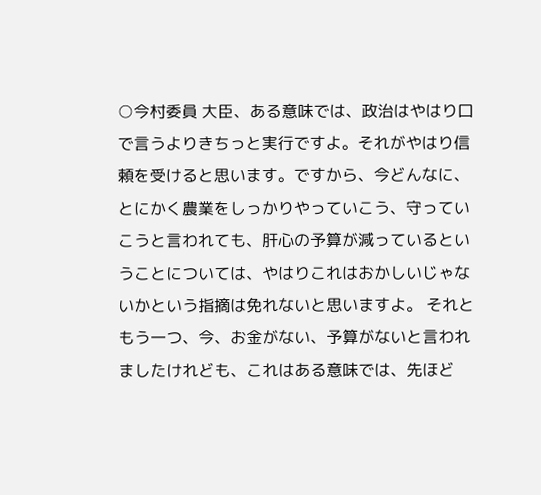○今村委員 大臣、ある意味では、政治はやはり口で言うよりきちっと実行ですよ。それがやはり信頼を受けると思います。ですから、今どんなに、とにかく農業をしっかりやっていこう、守っていこうと言われても、肝心の予算が減っているということについては、やはりこれはおかしいじゃないかという指摘は免れないと思いますよ。 それともう一つ、今、お金がない、予算がないと言われましたけれども、これはある意味では、先ほど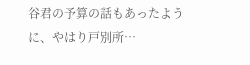谷君の予算の話もあったように、やはり戸別所…